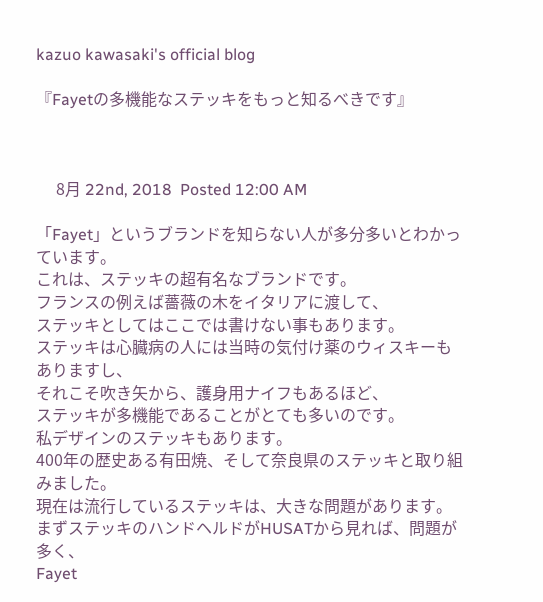kazuo kawasaki's official blog

『Fayetの多機能なステッキをもっと知るべきです』



     8月 22nd, 2018  Posted 12:00 AM

「Fayet」というブランドを知らない人が多分多いとわかっています。
これは、ステッキの超有名なブランドです。
フランスの例えば薔薇の木をイタリアに渡して、
ステッキとしてはここでは書けない事もあります。
ステッキは心臓病の人には当時の気付け薬のウィスキーもありますし、
それこそ吹き矢から、護身用ナイフもあるほど、
ステッキが多機能であることがとても多いのです。
私デザインのステッキもあります。
400年の歴史ある有田焼、そして奈良県のステッキと取り組みました。
現在は流行しているステッキは、大きな問題があります。
まずステッキのハンドヘルドがHUSATから見れば、問題が多く、
Fayet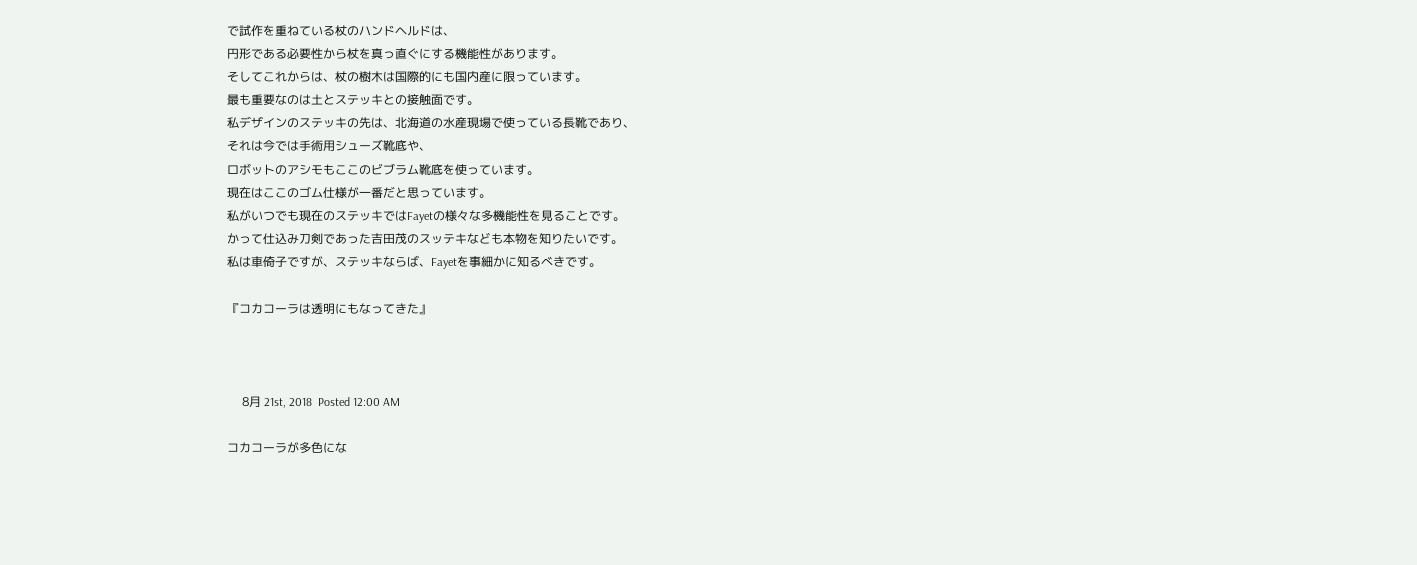で試作を重ねている杖のハンドヘルドは、
円形である必要性から杖を真っ直ぐにする機能性があります。
そしてこれからは、杖の樹木は国際的にも国内産に限っています。
最も重要なのは土とステッキとの接触面です。
私デザインのステッキの先は、北海道の水産現場で使っている長靴であり、
それは今では手術用シューズ靴底や、
ロボットのアシモもここのビブラム靴底を使っています。
現在はここのゴム仕様が一番だと思っています。
私がいつでも現在のステッキではFayetの様々な多機能性を見ることです。
かって仕込み刀剣であった吉田茂のスッテキなども本物を知りたいです。
私は車倚子ですが、ステッキならば、Fayetを事細かに知るべきです。

『コカコーラは透明にもなってきた』



     8月 21st, 2018  Posted 12:00 AM

コカコーラが多色にな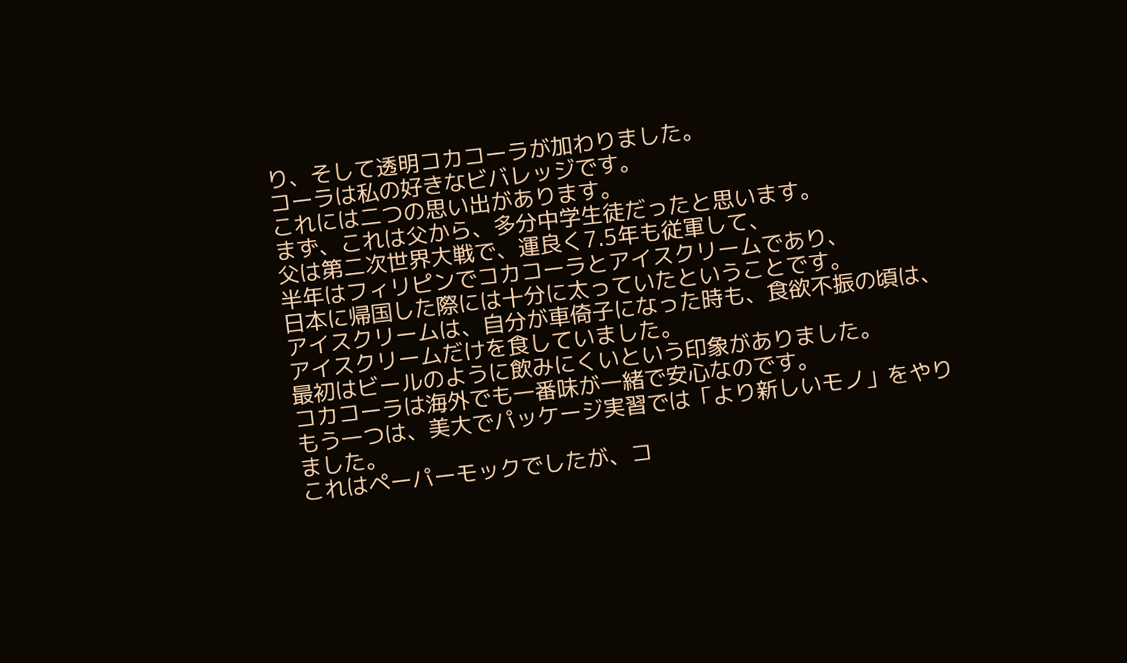り、そして透明コカコーラが加わりました。
コーラは私の好きなビバレッジです。
これには二つの思い出があります。
まず、これは父から、多分中学生徒だったと思います。
父は第二次世界大戦で、運良く7.5年も従軍して、
半年はフィリピンでコカコーラとアイスクリームであり、
日本に帰国した際には十分に太っていたということです。
アイスクリームは、自分が車倚子になった時も、食欲不振の頃は、
アイスクリームだけを食していました。
最初はビールのように飲みにくいという印象がありました。
コカコーラは海外でも一番味が一緒で安心なのです。
もう一つは、美大でパッケージ実習では「より新しいモノ」をやりました。
これはペーパーモックでしたが、コ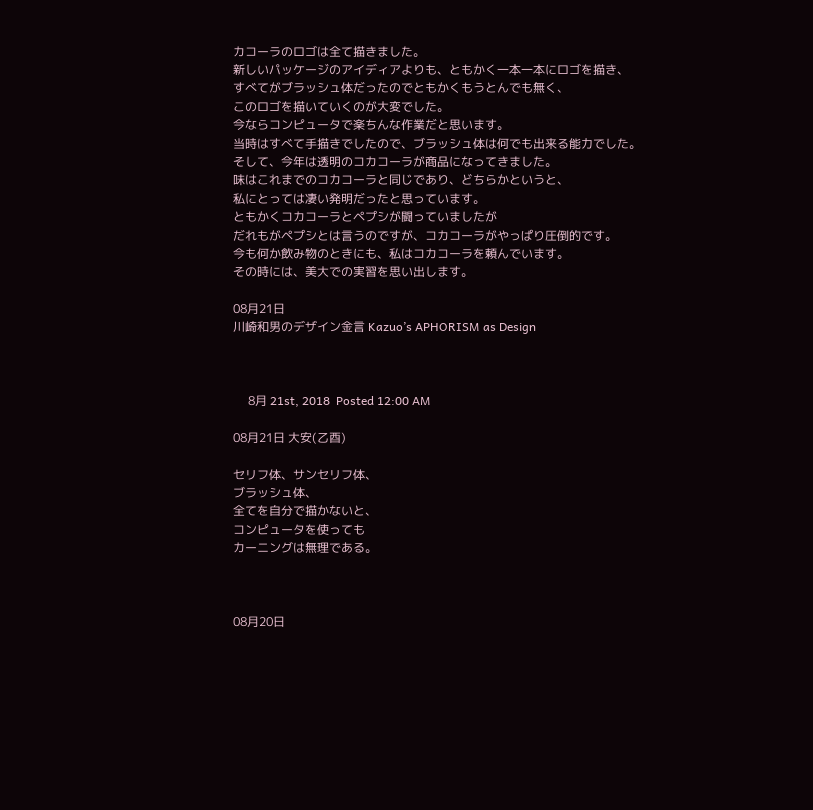カコーラのロゴは全て描きました。
新しいパッケージのアイディアよりも、ともかく一本一本にロゴを描き、
すべてがブラッシュ体だったのでともかくもうとんでも無く、
このロゴを描いていくのが大変でした。
今ならコンピュータで楽ちんな作業だと思います。
当時はすべて手描きでしたので、ブラッシュ体は何でも出来る能力でした。
そして、今年は透明のコカコーラが商品になってきました。
味はこれまでのコカコーラと同じであり、どちらかというと、
私にとっては凄い発明だったと思っています。
ともかくコカコーラとペプシが闘っていましたが
だれもがペプシとは言うのですが、コカコーラがやっぱり圧倒的です。
今も何か飲み物のときにも、私はコカコーラを頼んでいます。
その時には、美大での実習を思い出します。

08月21日
川崎和男のデザイン金言 Kazuo’s APHORISM as Design



     8月 21st, 2018  Posted 12:00 AM

08月21日 大安(乙酉)

セリフ体、サンセリフ体、
ブラッシュ体、
全てを自分で描かないと、
コンピュータを使っても
カーニングは無理である。



08月20日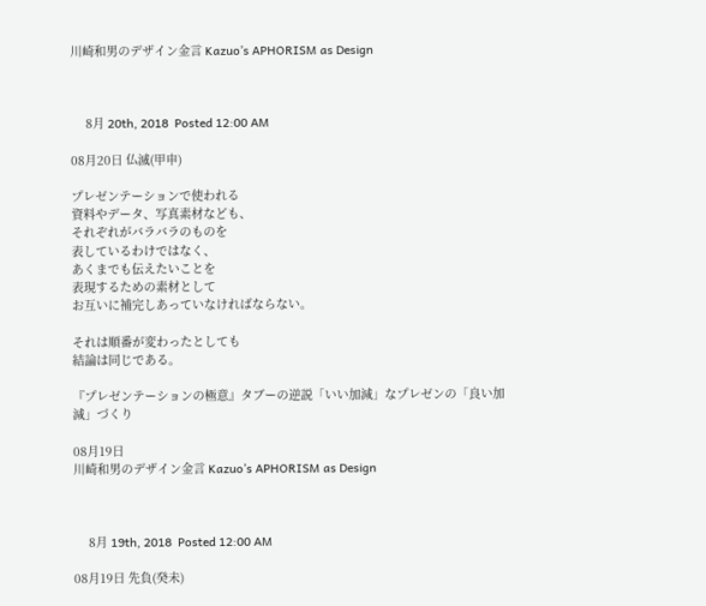川崎和男のデザイン金言 Kazuo’s APHORISM as Design



     8月 20th, 2018  Posted 12:00 AM

08月20日 仏滅(甲申)

プレゼンテーションで使われる
資料やデータ、写真素材なども、
それぞれがバラバラのものを
表しているわけではなく、
あくまでも伝えたいことを
表現するための素材として
お互いに補完しあっていなければならない。

それは順番が変わったとしても
結論は同じである。

『プレゼンテーションの極意』タブーの逆説「いい加減」なプレゼンの「良い加減」づくり

08月19日
川崎和男のデザイン金言 Kazuo’s APHORISM as Design



     8月 19th, 2018  Posted 12:00 AM

08月19日 先負(癸未)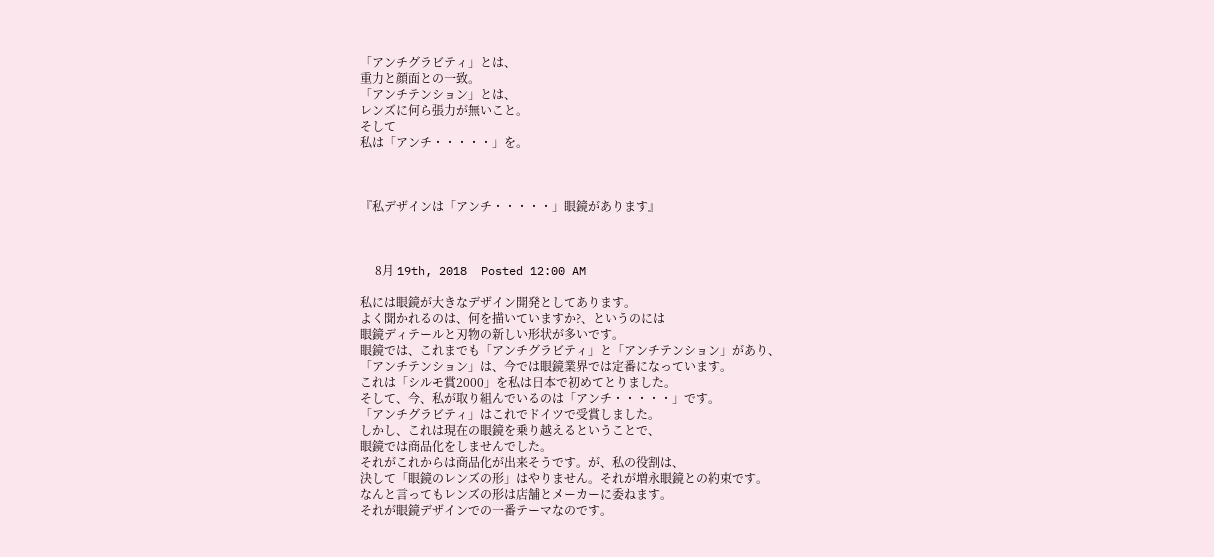「アンチグラビティ」とは、
重力と顔面との一致。
「アンチテンション」とは、
レンズに何ら張力が無いこと。
そして
私は「アンチ・・・・・」を。



『私デザインは「アンチ・・・・・」眼鏡があります』



     8月 19th, 2018  Posted 12:00 AM

私には眼鏡が大きなデザイン開発としてあります。
よく聞かれるのは、何を描いていますか?、というのには
眼鏡ディテールと刃物の新しい形状が多いです。
眼鏡では、これまでも「アンチグラビティ」と「アンチテンション」があり、
「アンチテンション」は、今では眼鏡業界では定番になっています。
これは「シルモ賞2000」を私は日本で初めてとりました。
そして、今、私が取り組んでいるのは「アンチ・・・・・」です。
「アンチグラビティ」はこれでドイツで受賞しました。
しかし、これは現在の眼鏡を乗り越えるということで、
眼鏡では商品化をしませんでした。
それがこれからは商品化が出来そうです。が、私の役割は、
決して「眼鏡のレンズの形」はやりません。それが増永眼鏡との約束です。
なんと言ってもレンズの形は店舗とメーカーに委ねます。
それが眼鏡デザインでの一番テーマなのです。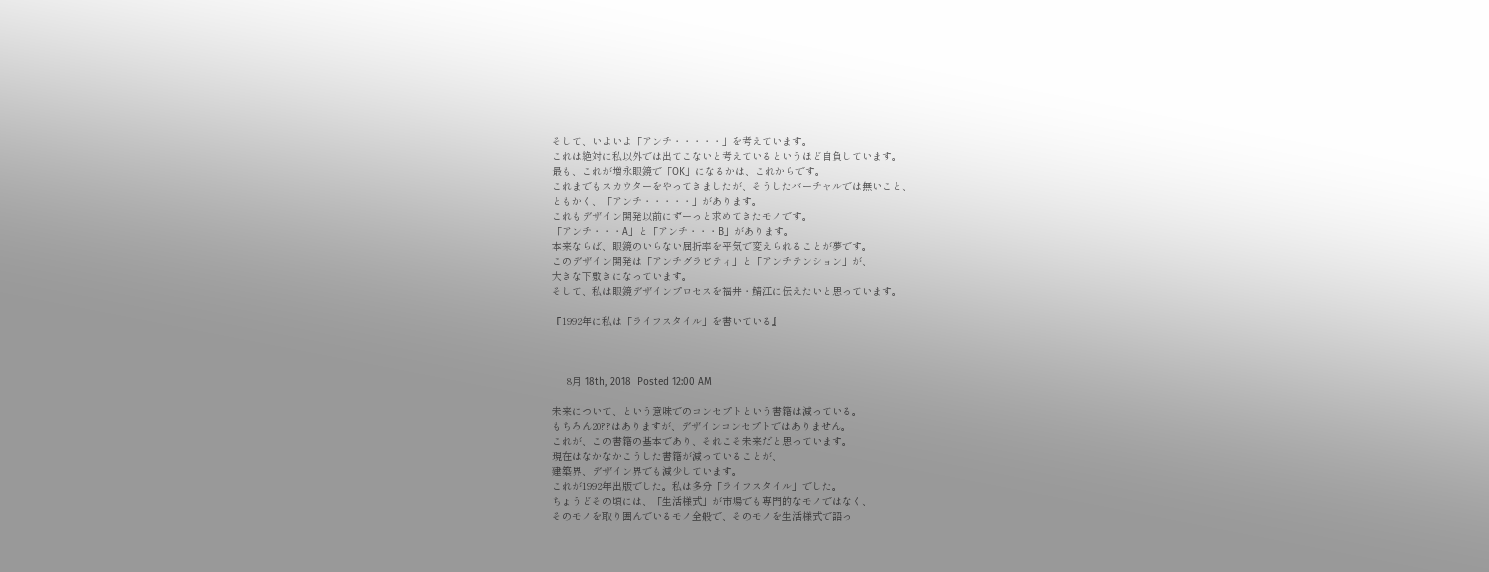そして、いよいよ「アンチ・・・・・」を考えています。
これは絶対に私以外では出てこないと考えているというほど自負しています。
最も、これが増永眼鏡で「OK」になるかは、これからです。
これまでもスカウターをやってきましたが、そうしたバーチャルでは無いこと、
ともかく、「アンチ・・・・・」があります。
これもデザイン開発以前にずーっと求めてきたモノです。
「アンチ・・・A」と「アンチ・・・B」があります。
本来ならば、眼鏡のいらない屈折率を平気で変えられることが夢です。
このデザイン開発は「アンチグラビティ」と「アンチテンション」が、
大きな下敷きになっています。
そして、私は眼鏡デザインプロセスを福井・鯖江に伝えたいと思っています。

『1992年に私は「ライフスタイル」を書いている』



     8月 18th, 2018  Posted 12:00 AM

未来について、という意味でのコンセプトという書籍は減っている。
もちろん20??はありますが、デザインコンセプトではありません。
これが、この書籍の基本であり、それこそ未来だと思っています。
現在はなかなかこうした書籍が減っていることが、
建築界、デザイン界でも減少しています。
これが1992年出版でした。私は多分「ライフスタイル」でした。
ちょうどその頃には、「生活様式」が市場でも専門的なモノではなく、
そのモノを取り囲んでいるモノ全般で、そのモノを生活様式で語っ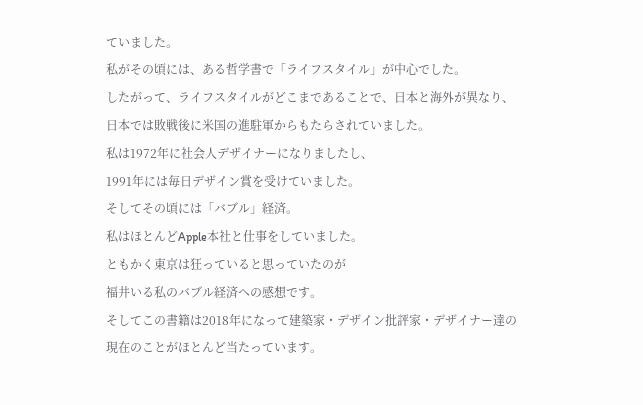ていました。
私がその頃には、ある哲学書で「ライフスタイル」が中心でした。
したがって、ライフスタイルがどこまであることで、日本と海外が異なり、
日本では敗戦後に米国の進駐軍からもたらされていました。
私は1972年に社会人デザイナーになりましたし、
1991年には毎日デザイン賞を受けていました。
そしてその頃には「バブル」経済。
私はほとんどApple本社と仕事をしていました。
ともかく東京は狂っていると思っていたのが
福井いる私のバブル経済への感想です。
そしてこの書籍は2018年になって建築家・デザイン批評家・デザイナー達の
現在のことがほとんど当たっています。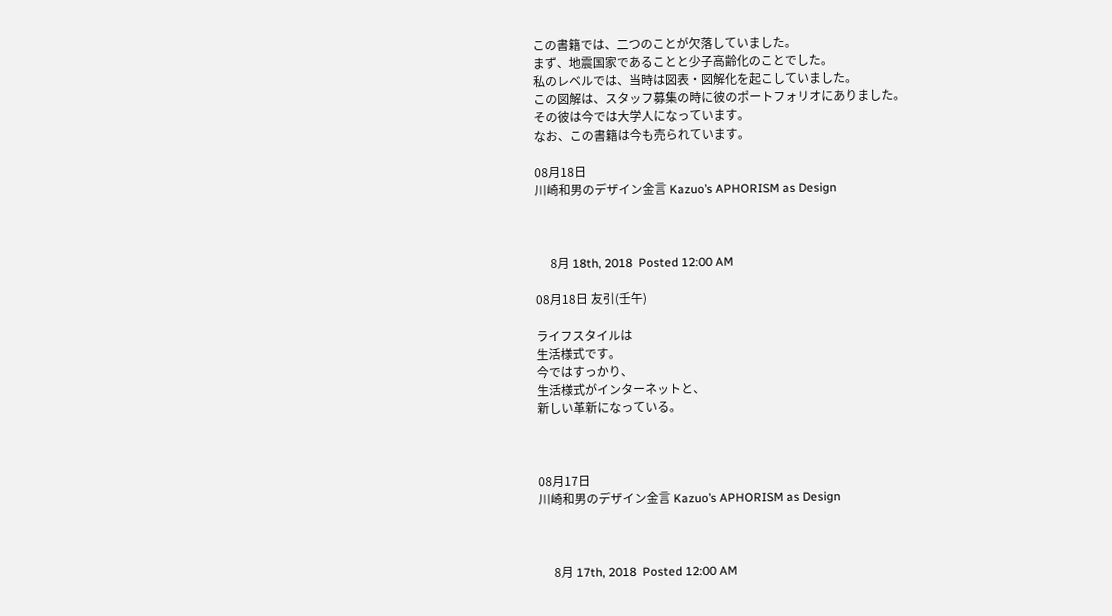この書籍では、二つのことが欠落していました。
まず、地震国家であることと少子高齢化のことでした。
私のレベルでは、当時は図表・図解化を起こしていました。
この図解は、スタッフ募集の時に彼のポートフォリオにありました。
その彼は今では大学人になっています。
なお、この書籍は今も売られています。

08月18日
川崎和男のデザイン金言 Kazuo’s APHORISM as Design



     8月 18th, 2018  Posted 12:00 AM

08月18日 友引(壬午)

ライフスタイルは
生活様式です。
今ではすっかり、
生活様式がインターネットと、
新しい革新になっている。



08月17日
川崎和男のデザイン金言 Kazuo’s APHORISM as Design



     8月 17th, 2018  Posted 12:00 AM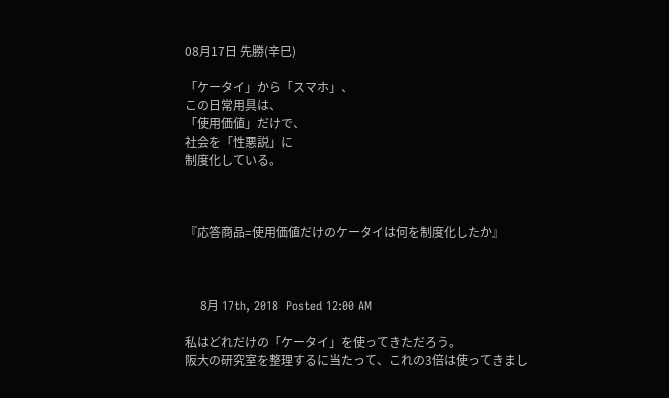08月17日 先勝(辛巳)

「ケータイ」から「スマホ」、
この日常用具は、
「使用価値」だけで、
社会を「性悪説」に
制度化している。



『応答商品=使用価値だけのケータイは何を制度化したか』



     8月 17th, 2018  Posted 12:00 AM

私はどれだけの「ケータイ」を使ってきただろう。
阪大の研究室を整理するに当たって、これの3倍は使ってきまし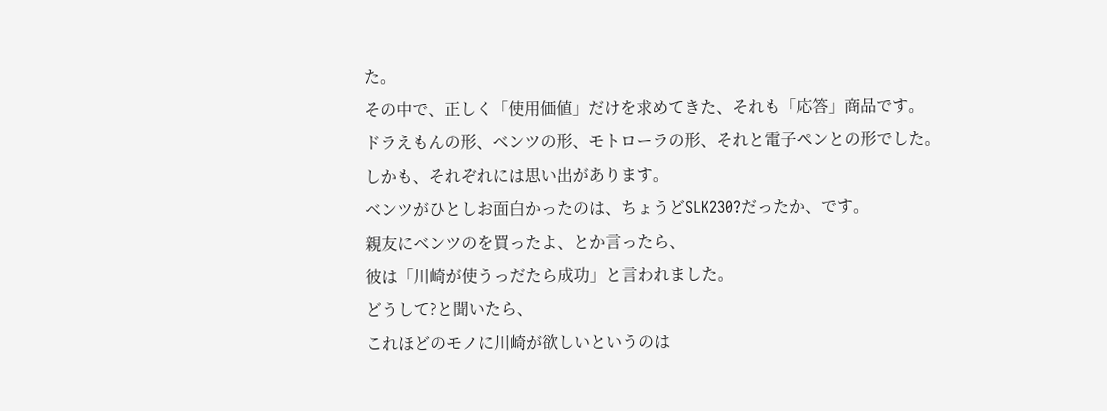た。
その中で、正しく「使用価値」だけを求めてきた、それも「応答」商品です。
ドラえもんの形、ベンツの形、モトローラの形、それと電子ペンとの形でした。
しかも、それぞれには思い出があります。
ベンツがひとしお面白かったのは、ちょうどSLK230?だったか、です。
親友にベンツのを買ったよ、とか言ったら、
彼は「川崎が使うっだたら成功」と言われました。
どうして?と聞いたら、
これほどのモノに川崎が欲しいというのは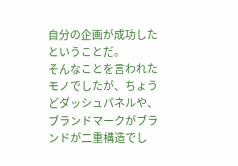自分の企画が成功したということだ。
そんなことを言われたモノでしたが、ちょうどダッシュパネルや、
ブランドマークがブランドが二重構造でし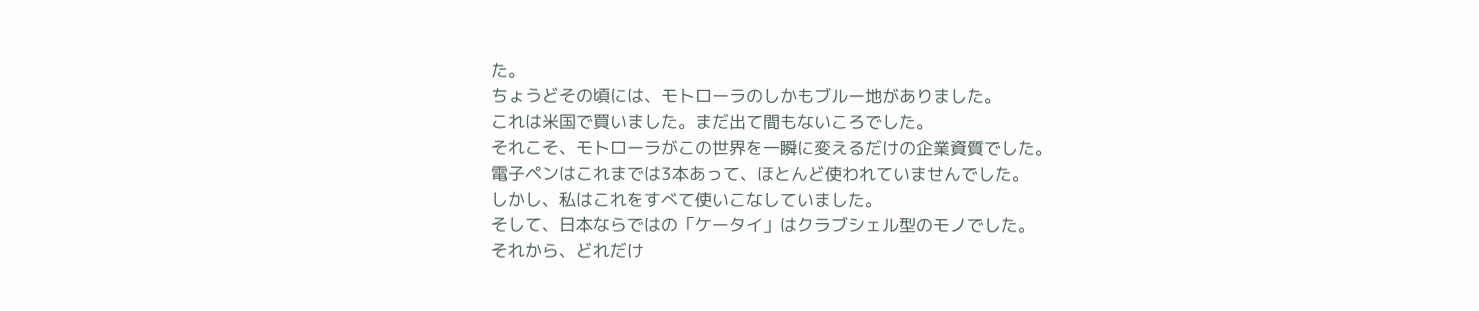た。
ちょうどその頃には、モトローラのしかもブルー地がありました。
これは米国で買いました。まだ出て間もないころでした。
それこそ、モトローラがこの世界を一瞬に変えるだけの企業資質でした。
電子ペンはこれまでは3本あって、ほとんど使われていませんでした。
しかし、私はこれをすべて使いこなしていました。
そして、日本ならではの「ケータイ」はクラブシェル型のモノでした。
それから、どれだけ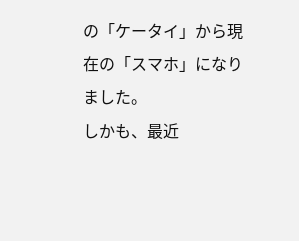の「ケータイ」から現在の「スマホ」になりました。
しかも、最近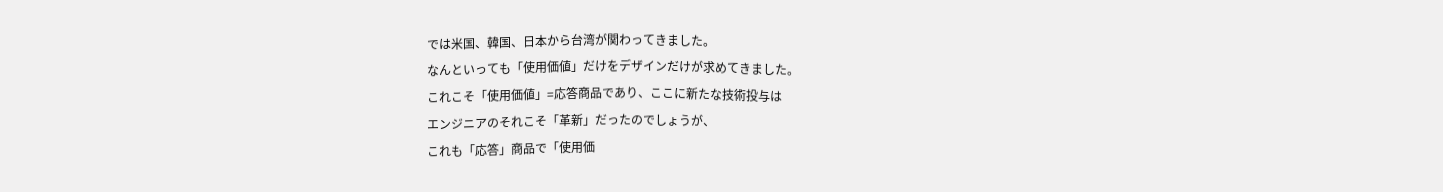では米国、韓国、日本から台湾が関わってきました。
なんといっても「使用価値」だけをデザインだけが求めてきました。
これこそ「使用価値」=応答商品であり、ここに新たな技術投与は
エンジニアのそれこそ「革新」だったのでしょうが、
これも「応答」商品で「使用価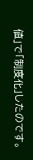値」で「制度化」したのです。